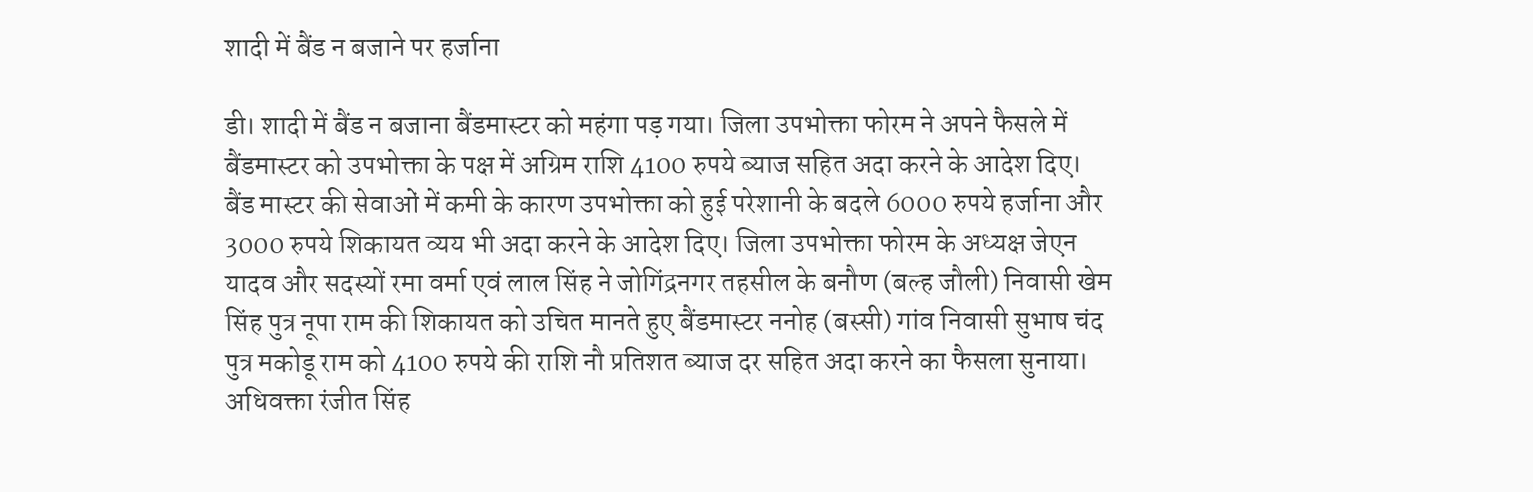शादी में बैंड न बजाने पर हर्जाना

डी। शादी में बैंड न बजाना बैंडमास्टर को महंगा पड़ गया। जिला उपभोक्ता फोरम ने अपने फैसले में बैंडमास्टर को उपभोक्ता के पक्ष में अग्रिम राशि 4100 रुपये ब्याज सहित अदा करने के आदेश दिए। बैंड मास्टर की सेवाओं में कमी के कारण उपभोक्ता को हुई परेशानी के बदले 6000 रुपये हर्जाना और 3000 रुपये शिकायत व्यय भी अदा करने के आदेश दिए। जिला उपभोक्ता फोरम के अध्यक्ष जेएन यादव और सदस्यों रमा वर्मा एवं लाल सिंह ने जोगिंद्रनगर तहसील के बनौण (बल्ह जौली) निवासी खेम सिंह पुत्र नूपा राम की शिकायत को उचित मानते हुए बैंडमास्टर ननोह (बस्सी) गांव निवासी सुभाष चंद पुत्र मकोडू राम को 4100 रुपये की राशि नौ प्रतिशत ब्याज दर सहित अदा करने का फैसला सुनाया। अधिवक्ता रंजीत सिंह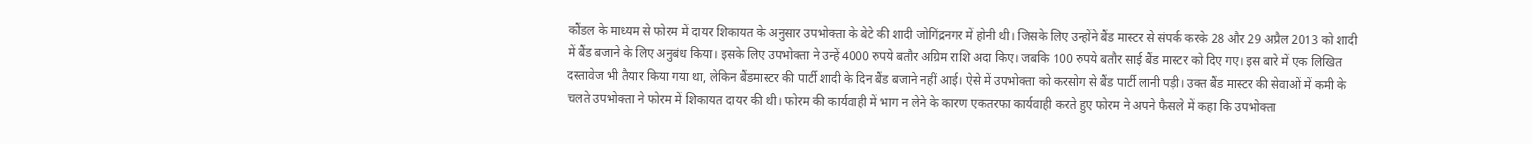कौंडल के माध्यम से फोरम में दायर शिकायत के अनुसार उपभोक्ता के बेटे की शादी जोगिंद्रनगर में होनी थी। जिसके लिए उन्होंने बैंड मास्टर से संपर्क करके 28 और 29 अप्रैल 2013 को शादी में बैंड बजाने के लिए अनुबंध किया। इसके लिए उपभोक्ता ने उन्हें 4000 रुपये बतौर अग्रिम राशि अदा किए। जबकि 100 रुपये बतौर साई बैंड मास्टर को दिए गए। इस बारे में एक लिखित दस्तावेज भी तैयार किया गया था, लेकिन बैंडमास्टर की पार्टी शादी के दिन बैंड बजाने नहीं आई। ऐसे में उपभोक्ता को करसोग से बैंड पार्टी लानी पड़ी। उक्त बैंड मास्टर की सेवाओं में कमी के चलते उपभोक्ता ने फोरम में शिकायत दायर की थी। फोरम की कार्यवाही में भाग न लेने के कारण एकतरफा कार्यवाही करते हुए फोरम ने अपने फैसले में कहा कि उपभोक्ता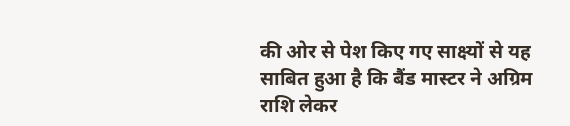की ओर से पेश किए गए साक्ष्यों से यह साबित हुआ है कि बैंड मास्टर ने अग्रिम राशि लेकर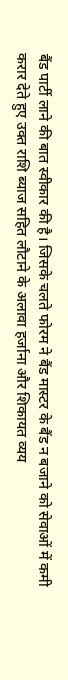बैंड पार्टी लाने की बात स्वीकार की है। जिसके चलते फोरम ने बैंड मास्टर के बैंड न बजाने को सेवाओं में कमी करार देते हुए उक्त राशि ब्याज सहित लौटाने के अलावा हर्जाना और शिकायत व्यय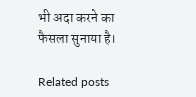भी अदा करने का फैसला सुनाया है।

Related posts